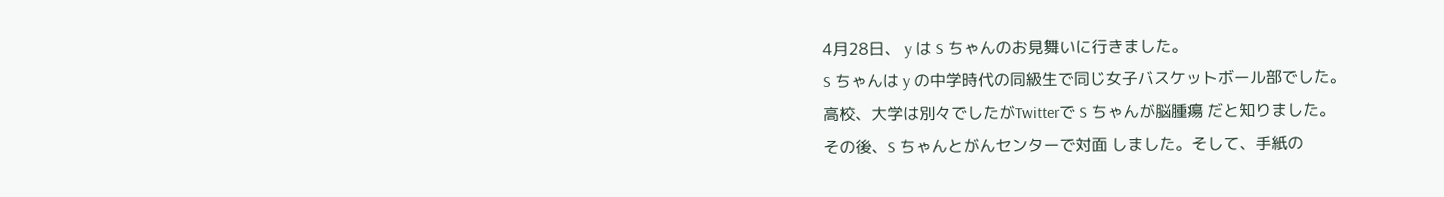4月28日、 y は S ちゃんのお見舞いに行きました。
S ちゃんは y の中学時代の同級生で同じ女子バスケットボール部でした。
高校、大学は別々でしたがTwitterで S ちゃんが脳腫瘍 だと知りました。
その後、S ちゃんとがんセンターで対面 しました。そして、手紙の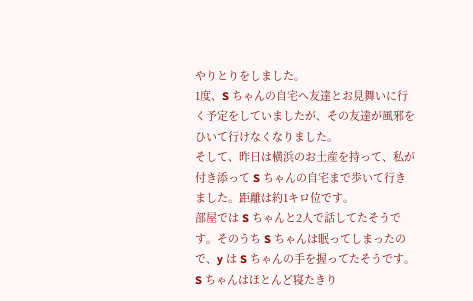やりとりをしました。
1度、S ちゃんの自宅へ友達とお見舞いに行く予定をしていましたが、その友達が風邪をひいて行けなくなりました。
そして、昨日は横浜のお土産を持って、私が付き添って S ちゃんの自宅まで歩いて行きました。距離は約1キロ位です。
部屋では S ちゃんと2人で話してたそうです。そのうち S ちゃんは眠ってしまったので、y は S ちゃんの手を握ってたそうです。
S ちゃんはほとんど寝たきり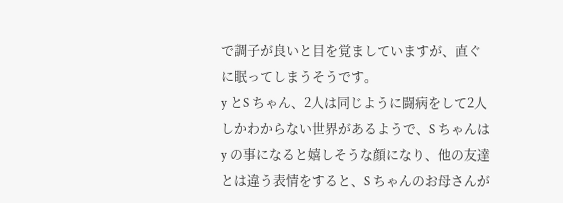で調子が良いと目を覚ましていますが、直ぐに眠ってしまうそうです。
y とS ちゃん、2人は同じように闘病をして2人しかわからない世界があるようで、S ちゃんは y の事になると嬉しそうな顔になり、他の友達とは違う表情をすると、S ちゃんのお母さんが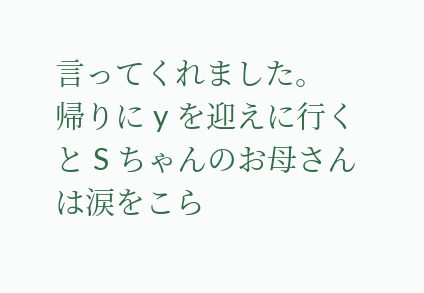言ってくれました。
帰りに y を迎えに行くと S ちゃんのお母さんは涙をこら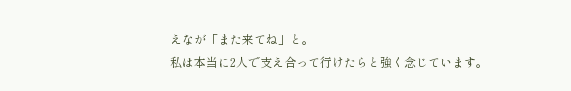えなが「また来てね」と。
私は本当に2人で支え合って行けたらと強く念じています。